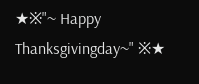★※"~ Happy Thanksgivingday~" ※★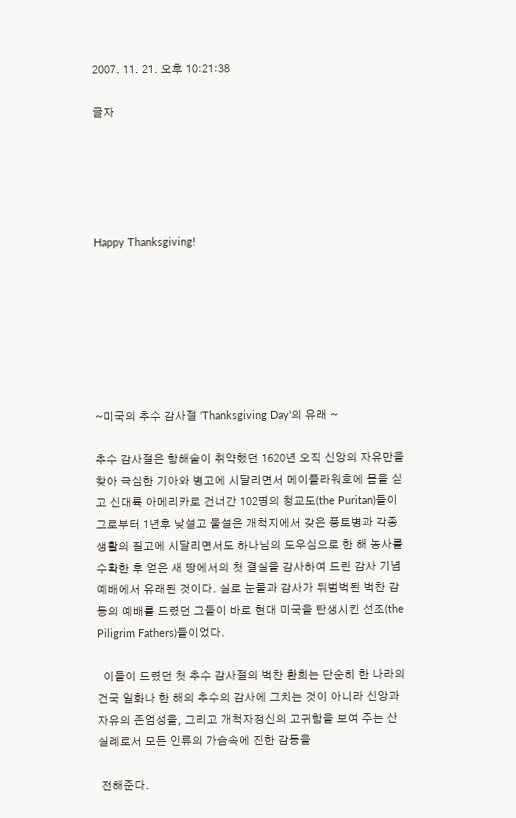2007. 11. 21. 오후 10:21:38

글자





Happy Thanksgiving!







~미국의 추수 감사절 'Thanksgiving Day'의 유래 ~

추수 감사절은 항해술이 취약했던 1620년 오직 신앙의 자유만을 찾아 극심한 기아와 병고에 시달리면서 메이플라워호에 몸을 싣고 신대륙 아메리카로 건너간 102명의 청교도(the Puritan)들이 그로부터 1년후 낮설고 물설은 개척지에서 갖은 풍토병과 각종 생활의 질고에 시달리면서도 하나님의 도우심으로 한 해 농사를 수확한 후 얻은 새 땅에서의 첫 결실을 감사하여 드린 감사 기념 예배에서 유래된 것이다. 실로 눈물과 감사가 뒤범벅된 벅찬 감동의 예배를 드렸던 그들이 바로 현대 미국을 탄생시킨 선조(the Piligrim Fathers)들이었다.

  이들이 드렸던 첫 추수 감사절의 벅찬 환희는 단순히 한 나라의 건국 일화나 한 해의 추수의 감사에 그치는 것이 아니라 신앙과 자유의 존엄성을, 그리고 개척자정신의 고귀함을 보여 주는 산 실례로서 모든 인류의 가슴속에 진한 감동을

 전해준다.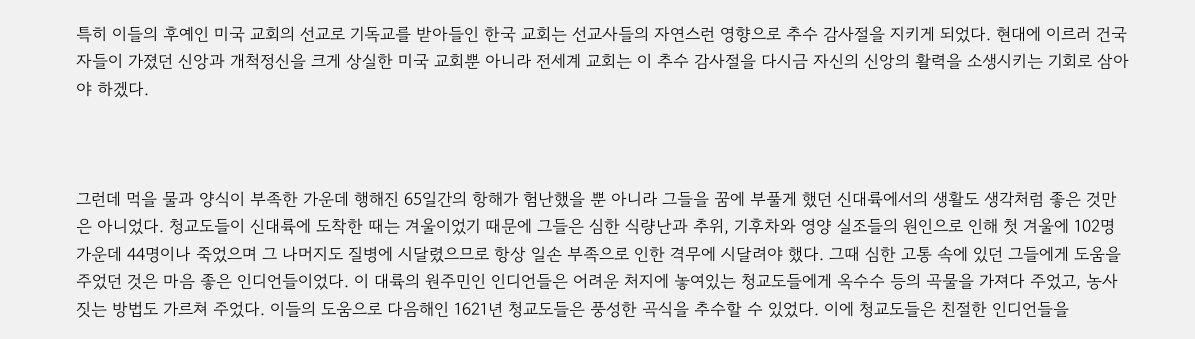특히 이들의 후예인 미국 교회의 선교로 기독교를 받아들인 한국 교회는 선교사들의 자연스런 영향으로 추수 감사절을 지키게 되었다. 현대에 이르러 건국자들이 가졌던 신앙과 개척정신을 크게 상실한 미국 교회뿐 아니라 전세계 교회는 이 추수 감사절을 다시금 자신의 신앙의 활력을 소생시키는 기회로 삼아야 하겠다.



그런데 먹을 물과 양식이 부족한 가운데 행해진 65일간의 항해가 험난했을 뿐 아니라 그들을 꿈에 부풀게 했던 신대륙에서의 생활도 생각처럼 좋은 것만은 아니었다. 청교도들이 신대륙에 도착한 때는 겨울이었기 때문에 그들은 심한 식량난과 추위, 기후차와 영양 실조들의 원인으로 인해 첫 겨울에 102명 가운데 44명이나 죽었으며 그 나머지도 질병에 시달렸으므로 항상 일손 부족으로 인한 격무에 시달려야 했다. 그때 심한 고통 속에 있던 그들에게 도움을 주었던 것은 마음 좋은 인디언들이었다. 이 대륙의 원주민인 인디언들은 어려운 처지에 놓여있는 청교도들에게 옥수수 등의 곡물을 가져다 주었고, 농사짓는 방법도 가르쳐 주었다. 이들의 도움으로 다음해인 1621년 청교도들은 풍성한 곡식을 추수할 수 있었다. 이에 청교도들은 친절한 인디언들을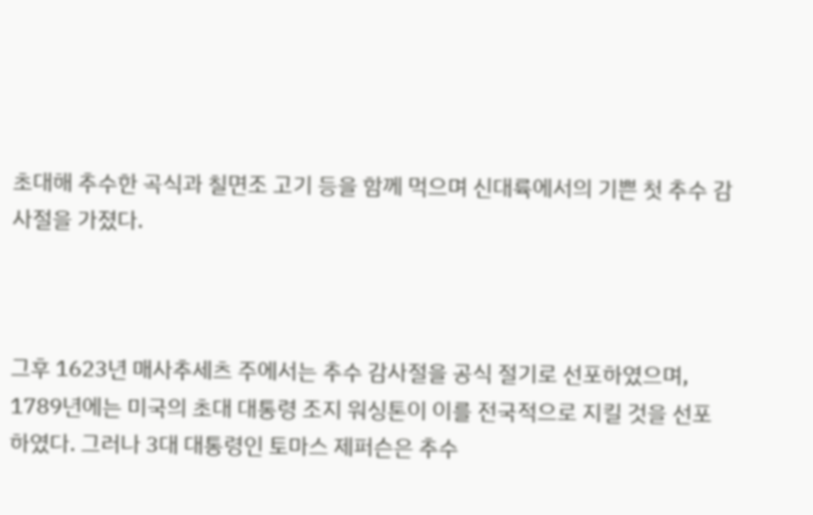초대해 추수한 곡식과 칠면조 고기 등을 함께 먹으며 신대륙에서의 기쁜 첫 추수 감사절을 가졌다.



그후 1623년 매사추세츠 주에서는 추수 감사절을 공식 절기로 선포하였으며, 1789년에는 미국의 초대 대통령 조지 워싱톤이 이를 전국적으로 지킬 것을 선포하였다. 그러나 3대 대통령인 토마스 제퍼슨은 추수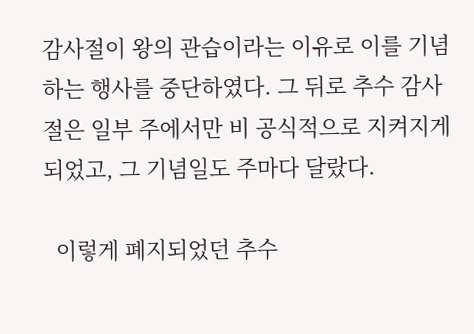감사절이 왕의 관습이라는 이유로 이를 기념하는 행사를 중단하였다. 그 뒤로 추수 감사절은 일부 주에서만 비 공식적으로 지켜지게 되었고, 그 기념일도 주마다 달랐다.

  이렇게 폐지되었던 추수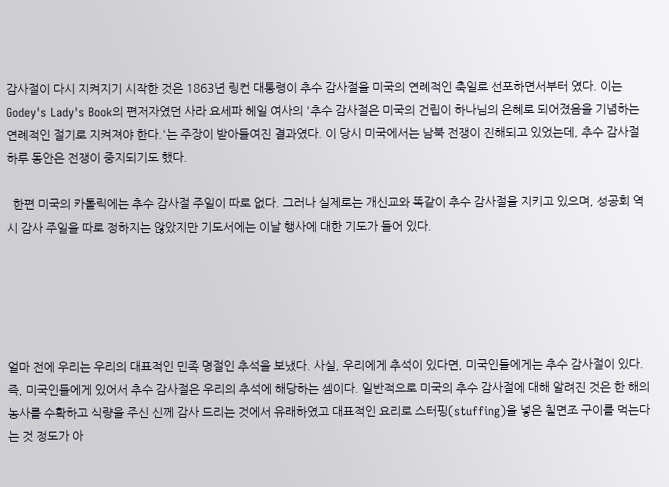감사절이 다시 지켜지기 시작한 것은 1863년 링컨 대통령이 추수 감사절을 미국의 연례적인 축일로 선포하면서부터 였다. 이는 Godey's Lady's Book의 편저자였던 사라 요세파 헤일 여사의 '추수 감사절은 미국의 건립이 하나님의 은혜로 되어졌음을 기념하는 연례적인 절기로 지켜져야 한다.'는 주장이 받아들여진 결과였다. 이 당시 미국에서는 남북 전쟁이 진해되고 있었는데, 추수 감사절 하루 동안은 전쟁이 중지되기도 했다.

  한편 미국의 카톨릭에는 추수 감사절 주일이 따로 없다. 그러나 실제로는 개신교와 똑같이 추수 감사절을 지키고 있으며, 성공회 역시 감사 주일을 따로 정하지는 않았지만 기도서에는 이날 행사에 대한 기도가 들어 있다.





얼마 전에 우리는 우리의 대표적인 민족 명절인 추석을 보냈다. 사실, 우리에게 추석이 있다면, 미국인들에게는 추수 감사절이 있다. 즉, 미국인들에게 있어서 추수 감사절은 우리의 추석에 해당하는 셈이다. 일반적으로 미국의 추수 감사절에 대해 알려진 것은 한 해의 농사를 수확하고 식량을 주신 신께 감사 드리는 것에서 유래하였고 대표적인 요리로 스터핑(stuffing)을 넣은 칠면조 구이를 먹는다는 것 정도가 아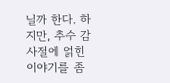닐까 한다. 하지만, 추수 감사절에 얽힌 이야기를 좀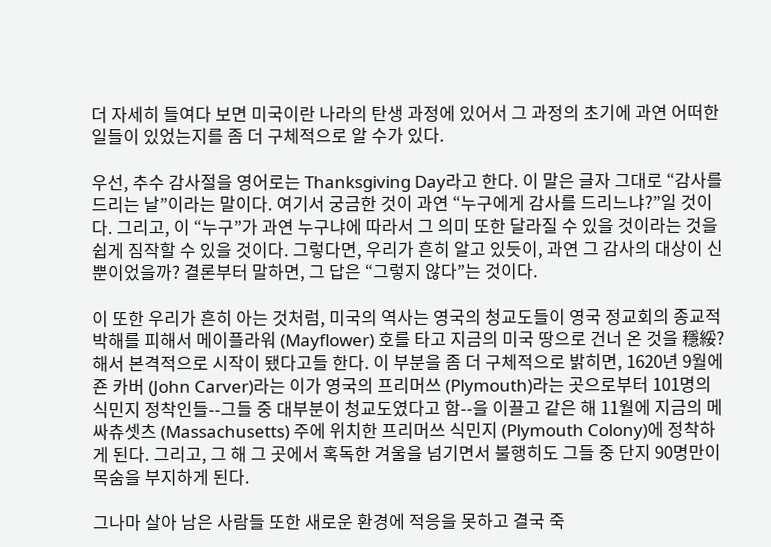더 자세히 들여다 보면 미국이란 나라의 탄생 과정에 있어서 그 과정의 초기에 과연 어떠한 일들이 있었는지를 좀 더 구체적으로 알 수가 있다.

우선, 추수 감사절을 영어로는 Thanksgiving Day라고 한다. 이 말은 글자 그대로 “감사를 드리는 날”이라는 말이다. 여기서 궁금한 것이 과연 “누구에게 감사를 드리느냐?”일 것이다. 그리고, 이 “누구”가 과연 누구냐에 따라서 그 의미 또한 달라질 수 있을 것이라는 것을 쉽게 짐작할 수 있을 것이다. 그렇다면, 우리가 흔히 알고 있듯이, 과연 그 감사의 대상이 신 뿐이었을까? 결론부터 말하면, 그 답은 “그렇지 않다”는 것이다.

이 또한 우리가 흔히 아는 것처럼, 미국의 역사는 영국의 청교도들이 영국 정교회의 종교적 박해를 피해서 메이플라워 (Mayflower) 호를 타고 지금의 미국 땅으로 건너 온 것을 穩綏?해서 본격적으로 시작이 됐다고들 한다. 이 부분을 좀 더 구체적으로 밝히면, 1620년 9월에 죤 카버 (John Carver)라는 이가 영국의 프리머쓰 (Plymouth)라는 곳으로부터 101명의 식민지 정착인들--그들 중 대부분이 청교도였다고 함--을 이끌고 같은 해 11월에 지금의 메싸츄셋츠 (Massachusetts) 주에 위치한 프리머쓰 식민지 (Plymouth Colony)에 정착하게 된다. 그리고, 그 해 그 곳에서 혹독한 겨울을 넘기면서 불행히도 그들 중 단지 90명만이 목숨을 부지하게 된다.

그나마 살아 남은 사람들 또한 새로운 환경에 적응을 못하고 결국 죽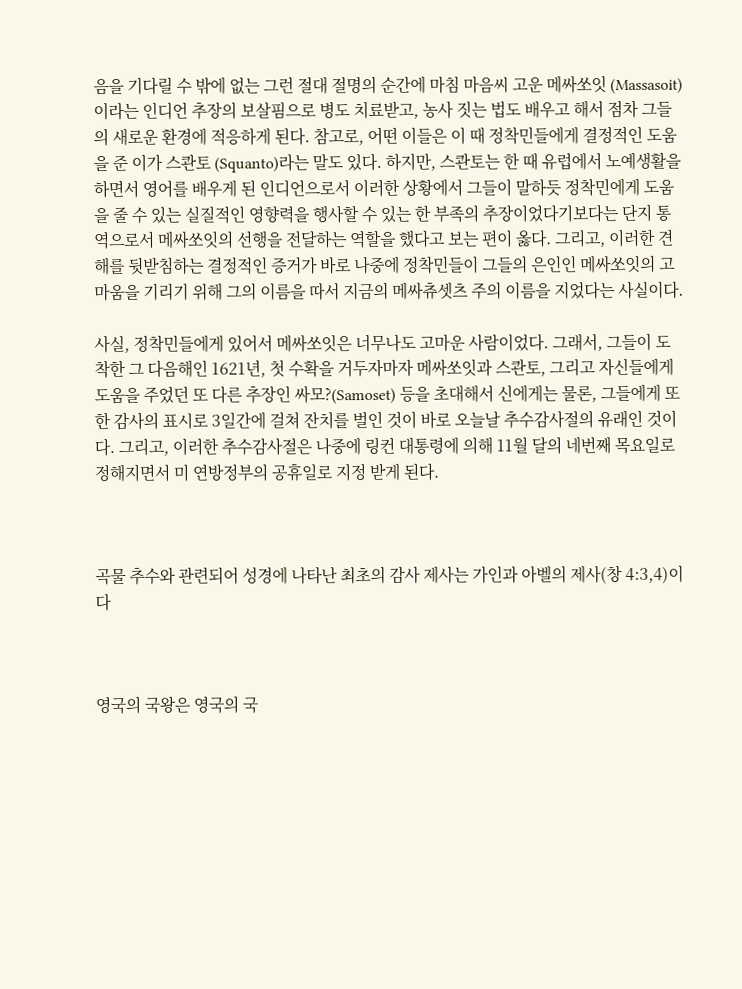음을 기다릴 수 밖에 없는 그런 절대 절명의 순간에 마침 마음씨 고운 메싸쏘잇 (Massasoit)이라는 인디언 추장의 보살핌으로 병도 치료받고, 농사 짓는 법도 배우고 해서 점차 그들의 새로운 환경에 적응하게 된다. 참고로, 어떤 이들은 이 때 정착민들에게 결정적인 도움을 준 이가 스콴토 (Squanto)라는 말도 있다. 하지만, 스콴토는 한 때 유럽에서 노예생활을 하면서 영어를 배우게 된 인디언으로서 이러한 상황에서 그들이 말하듯 정착민에게 도움을 줄 수 있는 실질적인 영향력을 행사할 수 있는 한 부족의 추장이었다기보다는 단지 통역으로서 메싸쏘잇의 선행을 전달하는 역할을 했다고 보는 편이 옳다. 그리고, 이러한 견해를 뒷받침하는 결정적인 증거가 바로 나중에 정착민들이 그들의 은인인 메싸쏘잇의 고마움을 기리기 위해 그의 이름을 따서 지금의 메싸츄셋츠 주의 이름을 지었다는 사실이다.

사실, 정착민들에게 있어서 메싸쏘잇은 너무나도 고마운 사람이었다. 그래서, 그들이 도착한 그 다음해인 1621년, 첫 수확을 거두자마자 메싸쏘잇과 스콴토, 그리고 자신들에게 도움을 주었던 또 다른 추장인 싸모?(Samoset) 등을 초대해서 신에게는 물론, 그들에게 또한 감사의 표시로 3일간에 걸쳐 잔치를 벌인 것이 바로 오늘날 추수감사절의 유래인 것이다. 그리고, 이러한 추수감사절은 나중에 링컨 대통령에 의해 11월 달의 네번째 목요일로 정해지면서 미 연방정부의 공휴일로 지정 받게 된다.



곡물 추수와 관련되어 성경에 나타난 최초의 감사 제사는 가인과 아벨의 제사(창 4:3,4)이다



영국의 국왕은 영국의 국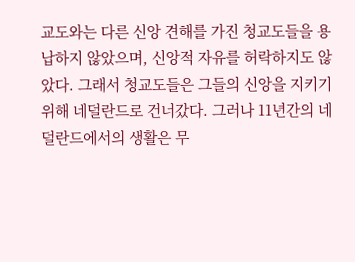교도와는 다른 신앙 견해를 가진 청교도들을 용납하지 않았으며, 신앙적 자유를 허락하지도 않았다. 그래서 청교도들은 그들의 신앙을 지키기 위해 네덜란드로 건너갔다. 그러나 11년간의 네덜란드에서의 생활은 무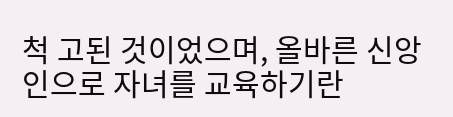척 고된 것이었으며, 올바른 신앙인으로 자녀를 교육하기란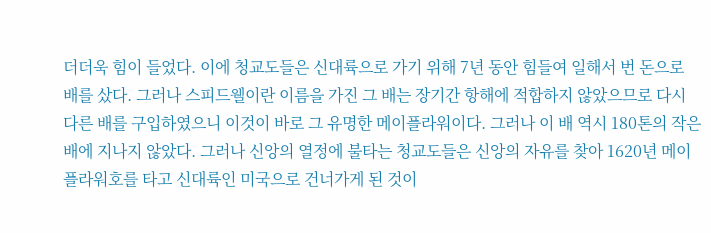더더욱 힘이 들었다. 이에 청교도들은 신대륙으로 가기 위해 7년 동안 힘들여 일해서 번 돈으로 배를 샀다. 그러나 스피드웰이란 이름을 가진 그 배는 장기간 항해에 적합하지 않았으므로 다시 다른 배를 구입하였으니 이것이 바로 그 유명한 메이플라워이다. 그러나 이 배 역시 180톤의 작은 배에 지나지 않았다. 그러나 신앙의 열정에 불타는 청교도들은 신앙의 자유를 찾아 1620년 메이플라워호를 타고 신대륙인 미국으로 건너가게 된 것이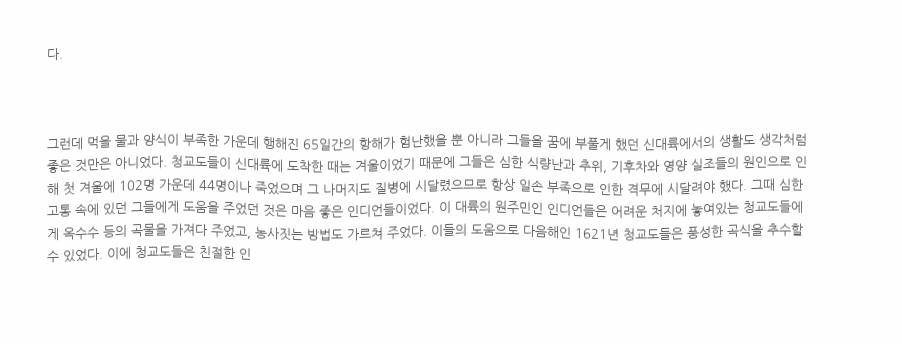다.



그런데 먹을 물과 양식이 부족한 가운데 행해진 65일간의 항해가 험난했을 뿐 아니라 그들을 꿈에 부풀게 했던 신대륙에서의 생활도 생각처럼 좋은 것만은 아니었다. 청교도들이 신대륙에 도착한 때는 겨울이었기 때문에 그들은 심한 식량난과 추위, 기후차와 영양 실조들의 원인으로 인해 첫 겨울에 102명 가운데 44명이나 죽었으며 그 나머지도 질병에 시달렸으므로 항상 일손 부족으로 인한 격무에 시달려야 했다. 그때 심한 고통 속에 있던 그들에게 도움을 주었던 것은 마음 좋은 인디언들이었다. 이 대륙의 원주민인 인디언들은 어려운 처지에 놓여있는 청교도들에게 옥수수 등의 곡물을 가져다 주었고, 농사짓는 방법도 가르쳐 주었다. 이들의 도움으로 다음해인 1621년 청교도들은 풍성한 곡식을 추수할 수 있었다. 이에 청교도들은 친절한 인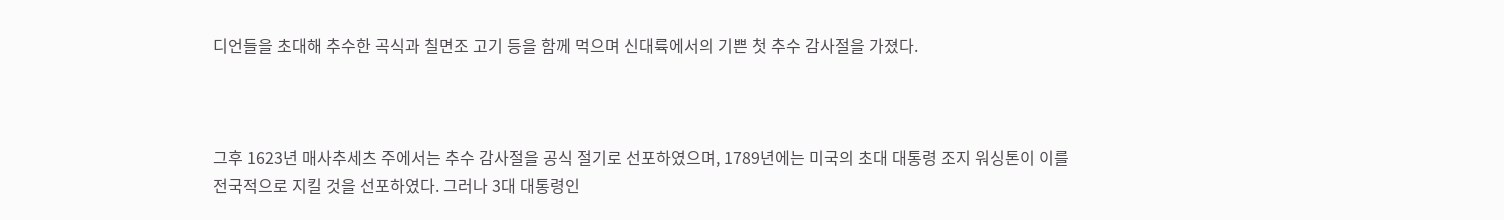디언들을 초대해 추수한 곡식과 칠면조 고기 등을 함께 먹으며 신대륙에서의 기쁜 첫 추수 감사절을 가졌다.



그후 1623년 매사추세츠 주에서는 추수 감사절을 공식 절기로 선포하였으며, 1789년에는 미국의 초대 대통령 조지 워싱톤이 이를 전국적으로 지킬 것을 선포하였다. 그러나 3대 대통령인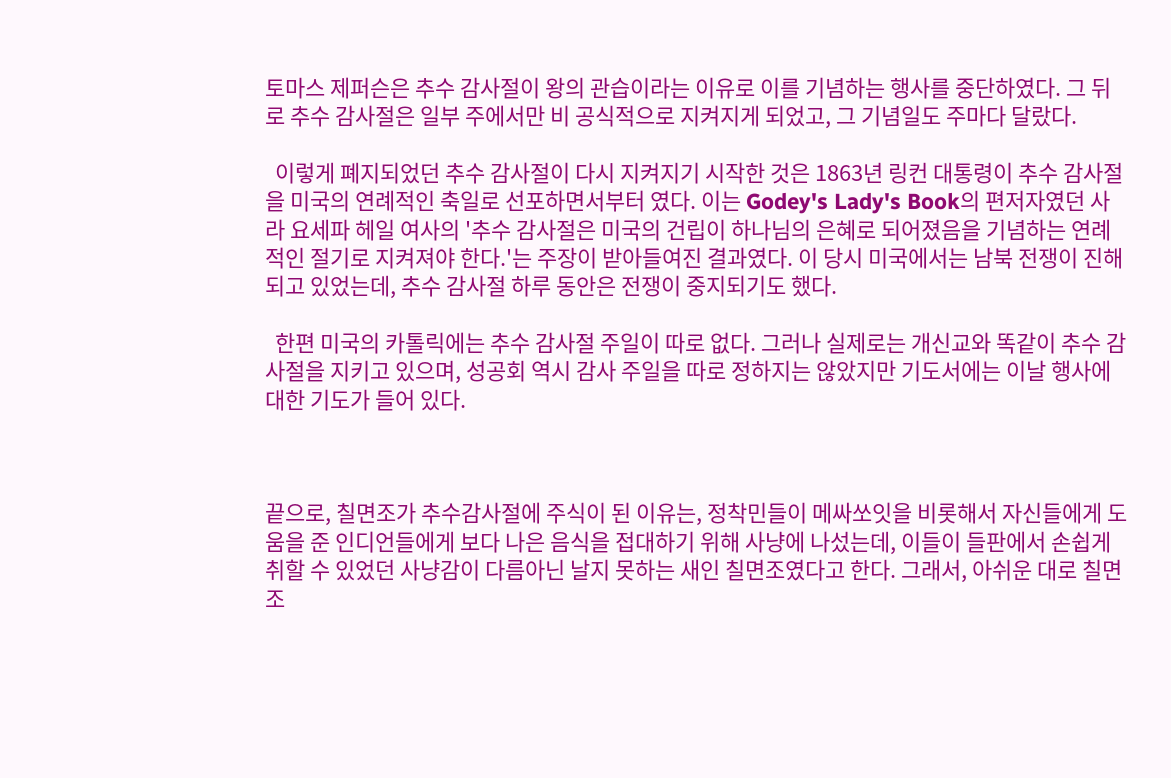토마스 제퍼슨은 추수 감사절이 왕의 관습이라는 이유로 이를 기념하는 행사를 중단하였다. 그 뒤로 추수 감사절은 일부 주에서만 비 공식적으로 지켜지게 되었고, 그 기념일도 주마다 달랐다.

  이렇게 폐지되었던 추수 감사절이 다시 지켜지기 시작한 것은 1863년 링컨 대통령이 추수 감사절을 미국의 연례적인 축일로 선포하면서부터 였다. 이는 Godey's Lady's Book의 편저자였던 사라 요세파 헤일 여사의 '추수 감사절은 미국의 건립이 하나님의 은혜로 되어졌음을 기념하는 연례적인 절기로 지켜져야 한다.'는 주장이 받아들여진 결과였다. 이 당시 미국에서는 남북 전쟁이 진해되고 있었는데, 추수 감사절 하루 동안은 전쟁이 중지되기도 했다.

  한편 미국의 카톨릭에는 추수 감사절 주일이 따로 없다. 그러나 실제로는 개신교와 똑같이 추수 감사절을 지키고 있으며, 성공회 역시 감사 주일을 따로 정하지는 않았지만 기도서에는 이날 행사에 대한 기도가 들어 있다.



끝으로, 칠면조가 추수감사절에 주식이 된 이유는, 정착민들이 메싸쏘잇을 비롯해서 자신들에게 도움을 준 인디언들에게 보다 나은 음식을 접대하기 위해 사냥에 나섰는데, 이들이 들판에서 손쉽게 취할 수 있었던 사냥감이 다름아닌 날지 못하는 새인 칠면조였다고 한다. 그래서, 아쉬운 대로 칠면조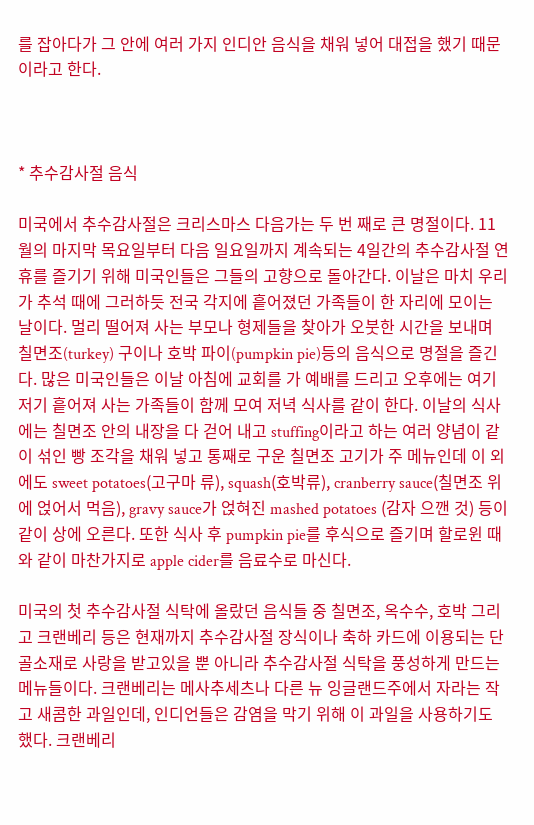를 잡아다가 그 안에 여러 가지 인디안 음식을 채워 넣어 대접을 했기 때문이라고 한다.



* 추수감사절 음식

미국에서 추수감사절은 크리스마스 다음가는 두 번 째로 큰 명절이다. 11월의 마지막 목요일부터 다음 일요일까지 계속되는 4일간의 추수감사절 연휴를 즐기기 위해 미국인들은 그들의 고향으로 돌아간다. 이날은 마치 우리가 추석 때에 그러하듯 전국 각지에 흩어졌던 가족들이 한 자리에 모이는 날이다. 멀리 떨어져 사는 부모나 형제들을 찾아가 오붓한 시간을 보내며 칠면조(turkey) 구이나 호박 파이(pumpkin pie)등의 음식으로 명절을 즐긴다. 많은 미국인들은 이날 아침에 교회를 가 예배를 드리고 오후에는 여기 저기 흩어져 사는 가족들이 함께 모여 저녁 식사를 같이 한다. 이날의 식사에는 칠면조 안의 내장을 다 걷어 내고 stuffing이라고 하는 여러 양념이 같이 섞인 빵 조각을 채워 넣고 통째로 구운 칠면조 고기가 주 메뉴인데 이 외에도 sweet potatoes(고구마 류), squash(호박류), cranberry sauce(칠면조 위에 얹어서 먹음), gravy sauce가 얹혀진 mashed potatoes (감자 으깬 것) 등이 같이 상에 오른다. 또한 식사 후 pumpkin pie를 후식으로 즐기며 할로윈 때와 같이 마찬가지로 apple cider를 음료수로 마신다.

미국의 첫 추수감사절 식탁에 올랐던 음식들 중 칠면조, 옥수수, 호박 그리고 크랜베리 등은 현재까지 추수감사절 장식이나 축하 카드에 이용되는 단골소재로 사랑을 받고있을 뿐 아니라 추수감사절 식탁을 풍성하게 만드는 메뉴들이다. 크랜베리는 메사추세츠나 다른 뉴 잉글랜드주에서 자라는 작고 새콤한 과일인데, 인디언들은 감염을 막기 위해 이 과일을 사용하기도 했다. 크랜베리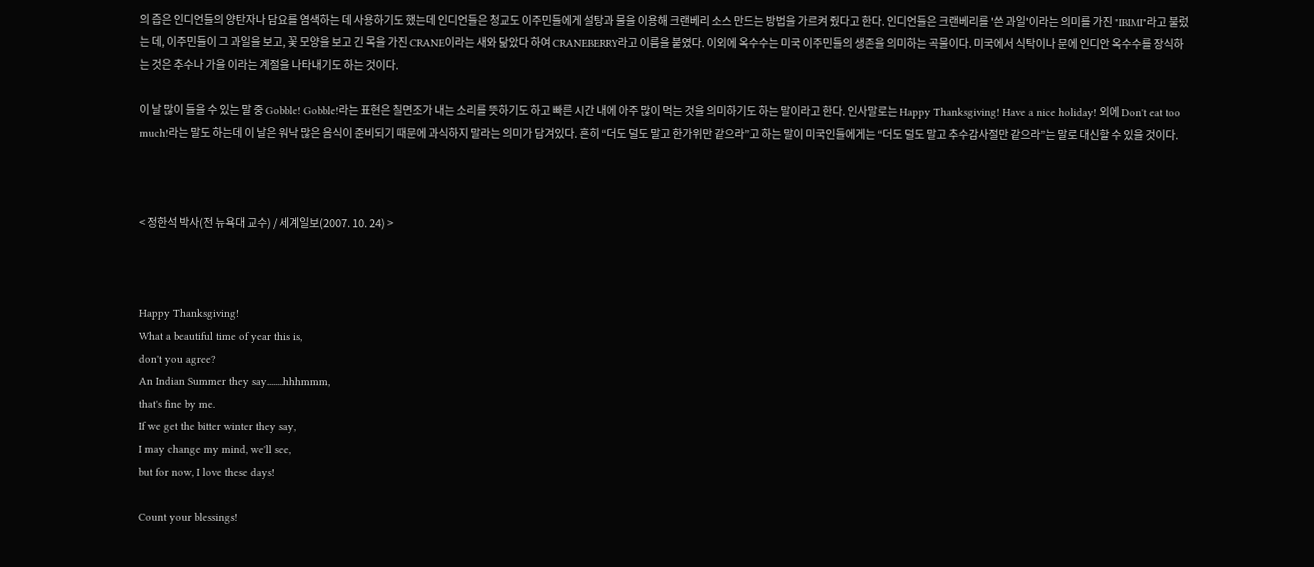의 즙은 인디언들의 양탄자나 담요를 염색하는 데 사용하기도 했는데 인디언들은 청교도 이주민들에게 설탕과 물을 이용해 크랜베리 소스 만드는 방법을 가르켜 줬다고 한다. 인디언들은 크랜베리를 '쓴 과일'이라는 의미를 가진 "IBIMI"라고 불렀는 데, 이주민들이 그 과일을 보고, 꽃 모양을 보고 긴 목을 가진 CRANE이라는 새와 닮았다 하여 CRANEBERRY라고 이름을 붙였다. 이외에 옥수수는 미국 이주민들의 생존을 의미하는 곡물이다. 미국에서 식탁이나 문에 인디안 옥수수를 장식하는 것은 추수나 가을 이라는 계절을 나타내기도 하는 것이다.

이 날 많이 들을 수 있는 말 중 Gobble! Gobble!라는 표현은 칠면조가 내는 소리를 뜻하기도 하고 빠른 시간 내에 아주 많이 먹는 것을 의미하기도 하는 말이라고 한다. 인사말로는 Happy Thanksgiving! Have a nice holiday! 외에 Don't eat too much!라는 말도 하는데 이 날은 워낙 많은 음식이 준비되기 때문에 과식하지 말라는 의미가 담겨있다. 흔히 “더도 덜도 말고 한가위만 같으라”고 하는 말이 미국인들에게는 “더도 덜도 말고 추수감사절만 같으라”는 말로 대신할 수 있을 것이다.



< 정한석 박사(전 뉴욕대 교수) / 세계일보(2007. 10. 24) >



Happy Thanksgiving!
What a beautiful time of year this is,
don't you agree?
An Indian Summer they say........hhhmmm,
that's fine by me.
If we get the bitter winter they say,
I may change my mind, we'll see,
but for now, I love these days!

Count your blessings!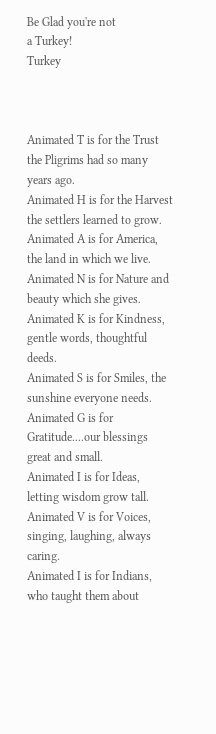Be Glad you're not
a Turkey!
Turkey



Animated T is for the Trust the Pligrims had so many years ago.
Animated H is for the Harvest the settlers learned to grow.
Animated A is for America, the land in which we live.
Animated N is for Nature and beauty which she gives.
Animated K is for Kindness, gentle words, thoughtful deeds.
Animated S is for Smiles, the sunshine everyone needs.
Animated G is for Gratitude....our blessings great and small.
Animated I is for Ideas, letting wisdom grow tall.
Animated V is for Voices, singing, laughing, always caring.
Animated I is for Indians, who taught them about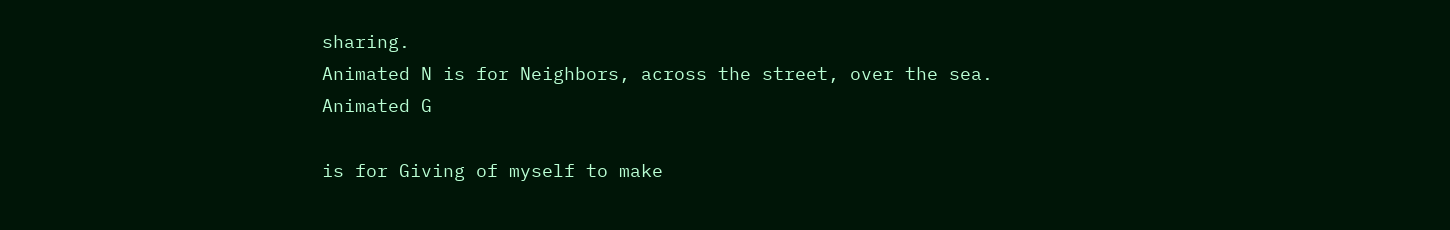sharing.
Animated N is for Neighbors, across the street, over the sea.
Animated G

is for Giving of myself to make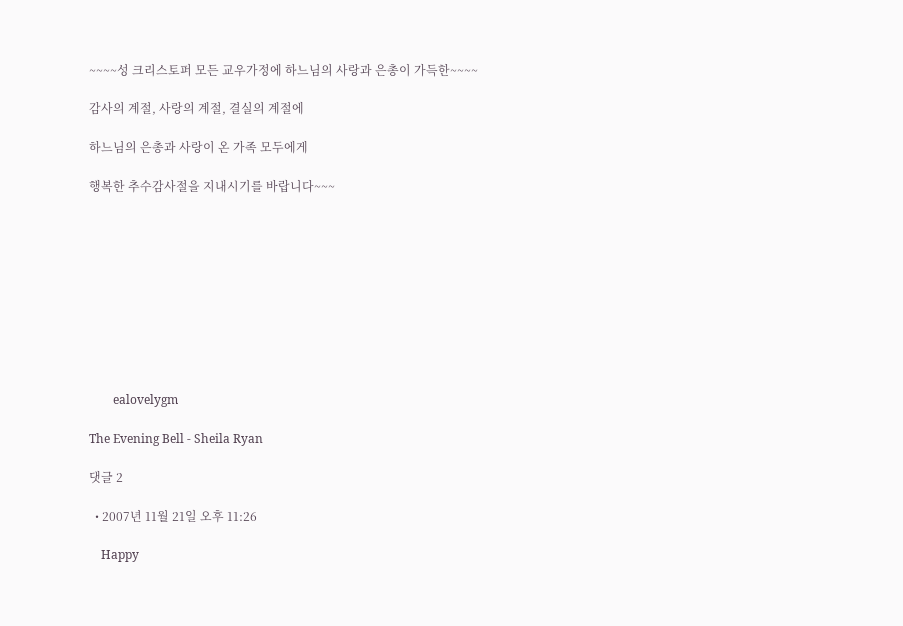~~~~성 크리스토퍼 모든 교우가정에 하느님의 사랑과 은총이 가득한~~~~

감사의 계절, 사랑의 계절, 결실의 계절에

하느님의 은총과 사랑이 온 가족 모두에게

행복한 추수감사절을 지내시기를 바랍니다~~~










        ealovelygm

The Evening Bell - Sheila Ryan

댓글 2

  • 2007년 11월 21일 오후 11:26

    Happy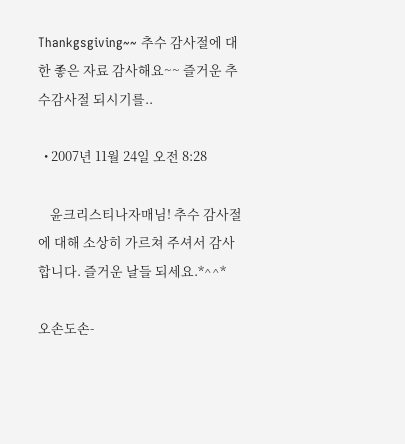Thankgsgiving~~ 추수 감사절에 대한 좋은 자료 감사해요~~ 즐거운 추수감사절 되시기를..

  • 2007년 11월 24일 오전 8:28

    윤크리스티나자매님! 추수 감사절에 대해 소상히 가르쳐 주셔서 감사합니다. 즐거운 날들 되세요.*^^*

오손도손-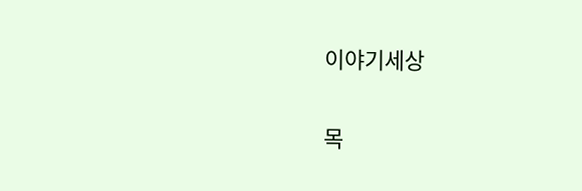이야기세상

목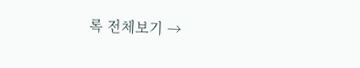록 전체보기 →